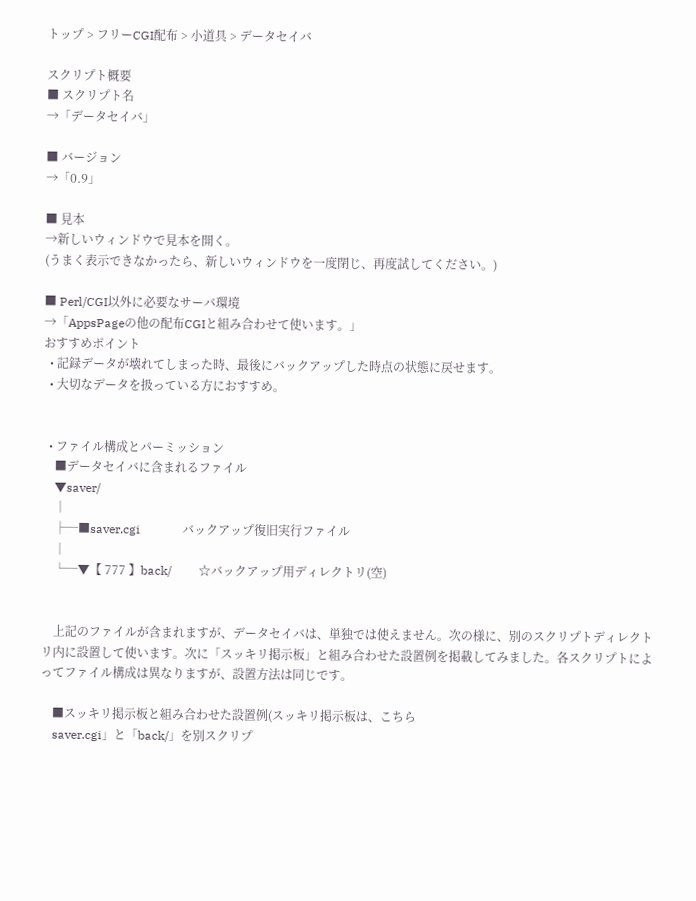トップ > フリーCGI配布 > 小道具 > データセイバ

スクリプト概要
■ スクリプト名
→「データセイバ」

■ バージョン
→「0.9」

■ 見本
→新しいウィンドウで見本を開く。
(うまく表示できなかったら、新しいウィンドウを一度閉じ、再度試してください。)

■ Perl/CGI以外に必要なサーバ環境
→「AppsPageの他の配布CGIと組み合わせて使います。」
おすすめポイント
  • 記録データが壊れてしまった時、最後にバックアップした時点の状態に戻せます。
  • 大切なデータを扱っている方におすすめ。


  • ファイル構成とパーミッション
    ■データセイバに含まれるファイル
    ▼saver/
    │
    ├─■saver.cgi              バックアップ復旧実行ファイル
    │
    └─▼【 777 】back/         ☆バックアップ用ディレクトリ(空)


    上記のファイルが含まれますが、データセイバは、単独では使えません。次の様に、別のスクリプトディレクトリ内に設置して使います。次に「スッキリ掲示板」と組み合わせた設置例を掲載してみました。各スクリプトによってファイル構成は異なりますが、設置方法は同じです。

    ■スッキリ掲示板と組み合わせた設置例(スッキリ掲示板は、こちら
    saver.cgi」と「back/」を別スクリプ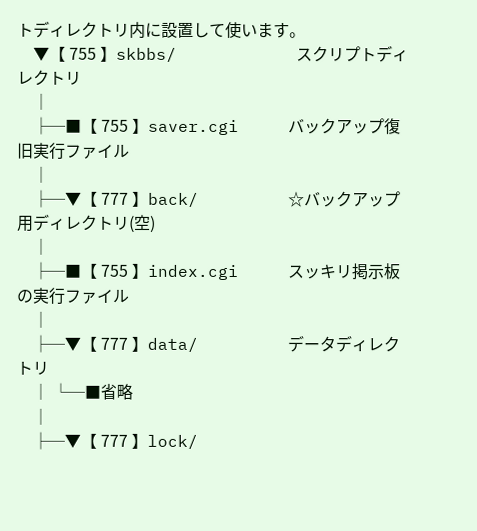トディレクトリ内に設置して使います。
    ▼【 755 】skbbs/            スクリプトディレクトリ
    │
    ├─■【 755 】saver.cgi     バックアップ復旧実行ファイル
    │
    ├─▼【 777 】back/         ☆バックアップ用ディレクトリ(空)
    │
    ├─■【 755 】index.cgi     スッキリ掲示板の実行ファイル
    │
    ├─▼【 777 】data/         データディレクトリ
    │ └─■省略
    │
    ├─▼【 777 】lock/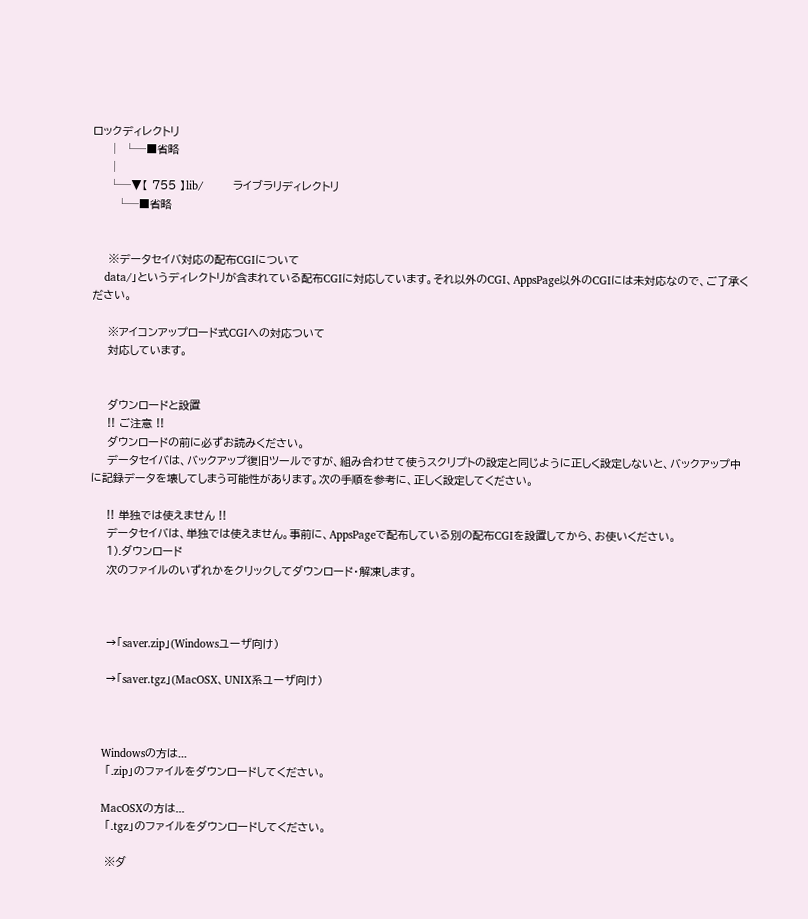ロックディレクトリ
    │ └─■省略
    │
    └─▼【 755 】lib/          ライブラリディレクトリ
      └─■省略


    ※データセイバ対応の配布CGIについて
    data/」というディレクトリが含まれている配布CGIに対応しています。それ以外のCGI、AppsPage以外のCGIには未対応なので、ご了承ください。

    ※アイコンアップロード式CGIへの対応ついて
    対応しています。


    ダウンロードと設置
    !! ご注意 !!
    ダウンロードの前に必ずお読みください。
    データセイバは、バックアップ復旧ツールですが、組み合わせて使うスクリプトの設定と同じように正しく設定しないと、バックアップ中に記録データを壊してしまう可能性があります。次の手順を参考に、正しく設定してください。

    !! 単独では使えません !!
    データセイバは、単独では使えません。事前に、AppsPageで配布している別の配布CGIを設置してから、お使いください。
    1).ダウンロード
    次のファイルのいずれかをクリックしてダウンロード・解凍します。



    →「saver.zip」(Windowsユーザ向け)

    →「saver.tgz」(MacOSX、UNIX系ユーザ向け)



    Windowsの方は...
    「.zip」のファイルをダウンロードしてください。

    MacOSXの方は...
    「.tgz」のファイルをダウンロードしてください。

    ※ダ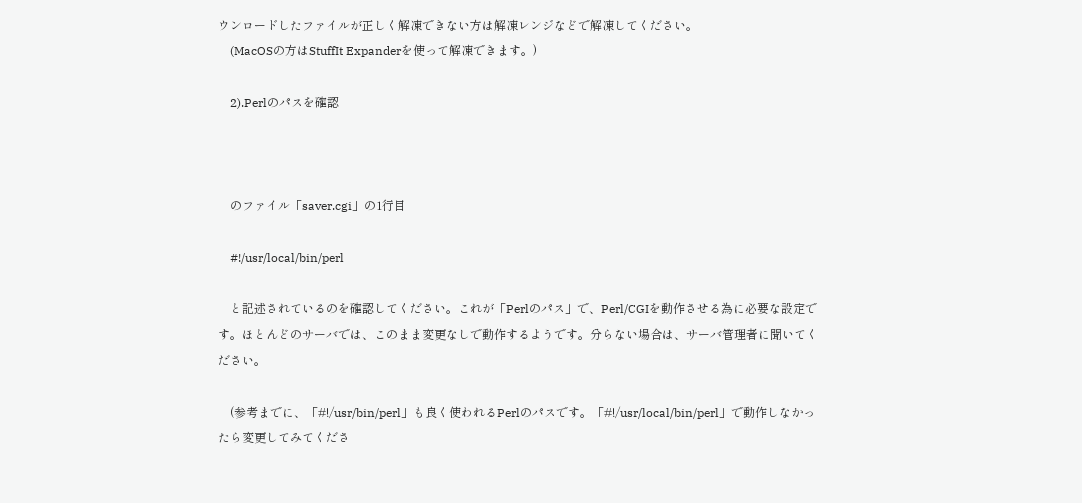ウンロードしたファイルが正しく解凍できない方は解凍レンジなどで解凍してください。
    (MacOSの方はStuffIt Expanderを使って解凍できます。)

    2).Perlのパスを確認



    のファイル「saver.cgi」の1行目

    #!/usr/local/bin/perl

    と記述されているのを確認してください。これが「Perlのパス」で、Perl/CGIを動作させる為に必要な設定です。ほとんどのサーバでは、このまま変更なしで動作するようです。分らない場合は、サーバ管理者に聞いてください。

    (参考までに、「#!/usr/bin/perl」も良く使われるPerlのパスです。「#!/usr/local/bin/perl」で動作しなかったら変更してみてくださ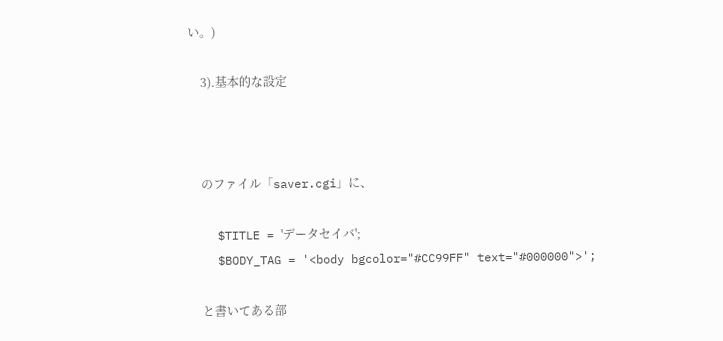い。)

    3).基本的な設定



    のファイル「saver.cgi」に、

    $TITLE = 'データセイバ';
    $BODY_TAG = '<body bgcolor="#CC99FF" text="#000000">';

    と書いてある部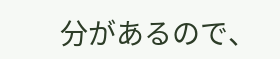分があるので、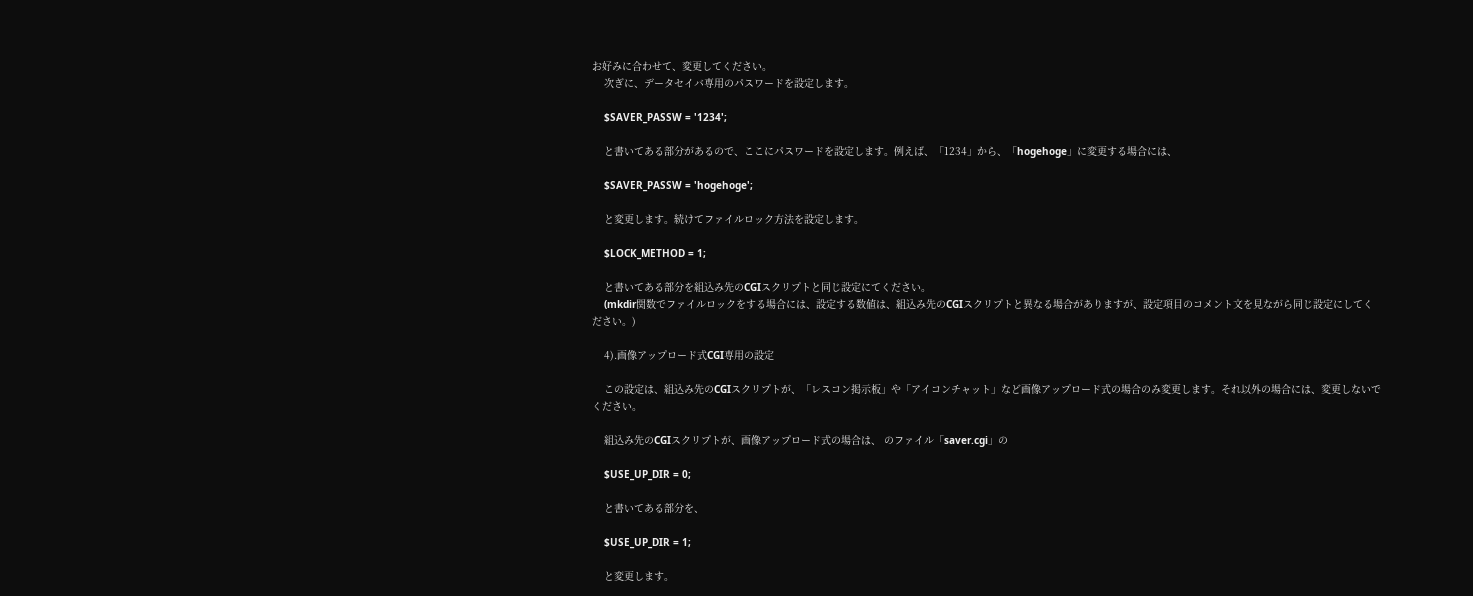お好みに合わせて、変更してください。
    次ぎに、データセイバ専用のパスワードを設定します。

    $SAVER_PASSW = '1234';

    と書いてある部分があるので、ここにパスワードを設定します。例えば、「1234」から、「hogehoge」に変更する場合には、

    $SAVER_PASSW = 'hogehoge';

    と変更します。続けてファイルロック方法を設定します。

    $LOCK_METHOD = 1;

    と書いてある部分を組込み先のCGIスクリプトと同じ設定にてください。
    (mkdir関数でファイルロックをする場合には、設定する数値は、組込み先のCGIスクリプトと異なる場合がありますが、設定項目のコメント文を見ながら同じ設定にしてください。)

    4).画像アップロード式CGI専用の設定

    この設定は、組込み先のCGIスクリプトが、「レスコン掲示板」や「アイコンチャット」など画像アップロード式の場合のみ変更します。それ以外の場合には、変更しないでください。

    組込み先のCGIスクリプトが、画像アップロード式の場合は、 のファイル「saver.cgi」の

    $USE_UP_DIR = 0;

    と書いてある部分を、

    $USE_UP_DIR = 1;

    と変更します。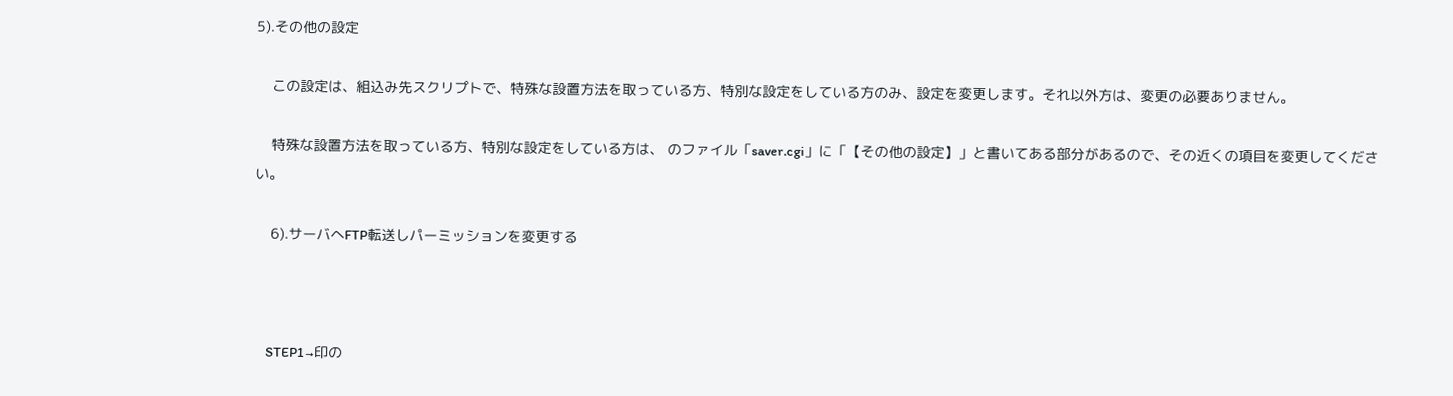5).その他の設定

    この設定は、組込み先スクリプトで、特殊な設置方法を取っている方、特別な設定をしている方のみ、設定を変更します。それ以外方は、変更の必要ありません。

    特殊な設置方法を取っている方、特別な設定をしている方は、 のファイル「saver.cgi」に「【その他の設定】」と書いてある部分があるので、その近くの項目を変更してください。

    6).サーバへFTP転送しパーミッションを変更する



    STEP1→印の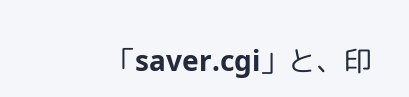「saver.cgi」と、印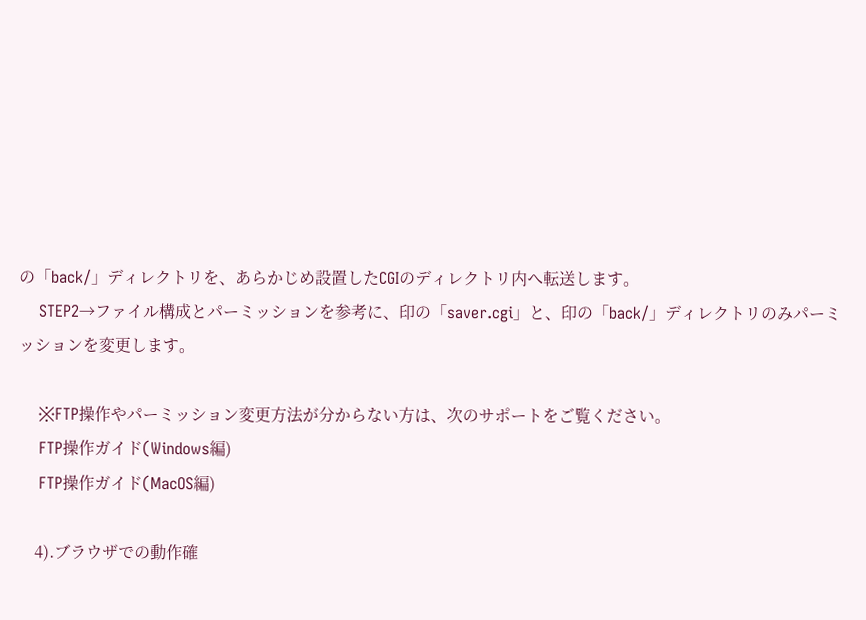の「back/」ディレクトリを、あらかじめ設置したCGIのディレクトリ内へ転送します。
    STEP2→ファイル構成とパーミッションを参考に、印の「saver.cgi」と、印の「back/」ディレクトリのみパーミッションを変更します。

    ※FTP操作やパーミッション変更方法が分からない方は、次のサポートをご覧ください。
    FTP操作ガイド(Windows編)
    FTP操作ガイド(MacOS編)

    4).ブラウザでの動作確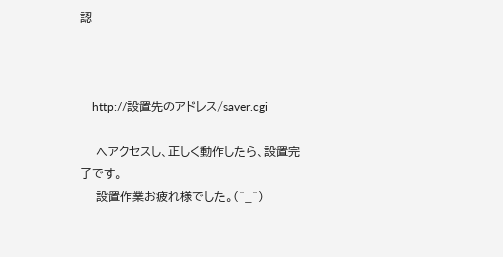認



    http://設置先のアドレス/saver.cgi

    へアクセスし、正しく動作したら、設置完了です。
    設置作業お疲れ様でした。(^_^)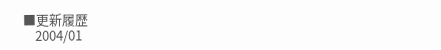■更新履歴
    2004/01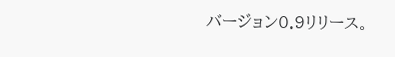バージョン0.9リリース。